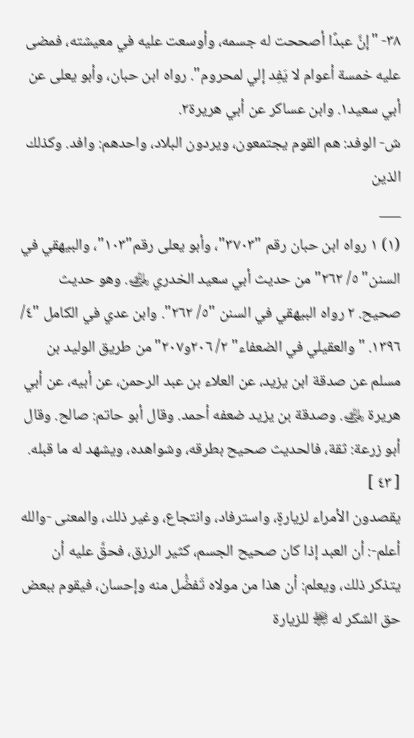٣٨- "إنَّ عبدًا أصححت له جسمه، وأوسعت عليه في معيشته، فمضى عليه خمسة أعوام لا يَفِد إلي لمحروم". رواه ابن حبان، وأبو يعلى عن أبي سعيد١. وابن عساكر عن أبي هريرة٢.
ش- الوفد: هم القوم يجتمعون، ويردون البلاد، واحدهم: وافد. وكذلك الذين
___
(١) ١ رواه ابن حبان رقم "٣٧٠٣"، وأبو يعلى رقم"١٠٣"، والبيهقي في السنن" ٥/ ٢٦٢"من حديث أبي سعيد الخدري ﵁. وهو حديث صحيح. ٢ رواه البيهقي في السنن "٥/ ٢٦٢". وابن عدي في الكامل "٤/ ١٣٩٦. "والعقيلي في الضعفاء" ٢/ ٢٠٦و٢٠٧"من طريق الوليد بن مسلم عن صدقة ابن يزيد، عن العلاء بن عبد الرحمن، عن أبيه، عن أبي هريرة ﵁. وصدقة بن يزيد ضعفه أحمد. وقال أبو حاتم: صالح. وقال أبو زرعة: ثقة، فالحديث صحيح بطرقه، وشواهده، ويشهد له ما قبله.
[ ٤٣ ]
يقصدون الأمراء لزيارةٍ، واسترفاد، وانتجاع، وغير ذلك، والمعنى -والله أعلم-: أن العبد إذا كان صحيح الجسم، كثير الرزق، فحقَّ عليه أن يتذكر ذلك، ويعلم: أن هذا من مولاه تَفضُّل منه وإحسان، فيقوم ببعض حق الشكر له ﵎ للزيارة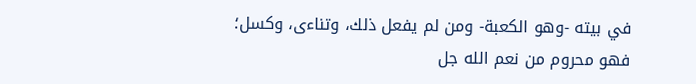في بيته -وهو الكعبة- ومن لم يفعل ذلك، وتناءى، وكسل؛ فهو محروم من نعم الله جل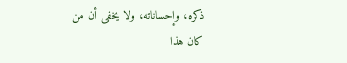ذكره، وإحساناته، ولا يخفى أن من كان هذا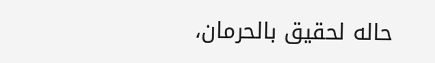حاله لحقيق بالحرمان،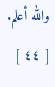والله أعلم.
[ ٤٤ ]